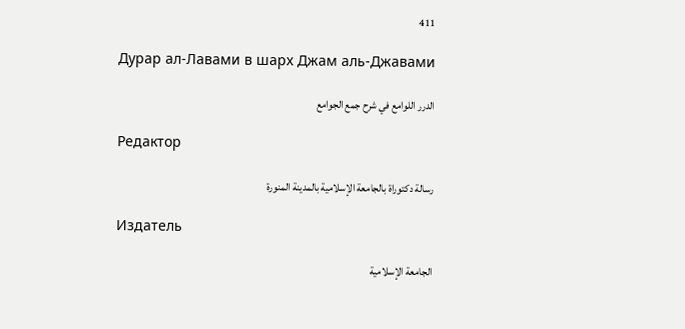411

Дурар ал-Лавами в шарх Джам аль-Джавами

الدرر اللوامع في شرح جمع الجوامع

Редактор

رسالة دكتوراة بالجامعة الإسلامية بالمدينة المنورة

Издатель

الجامعة الإسلامية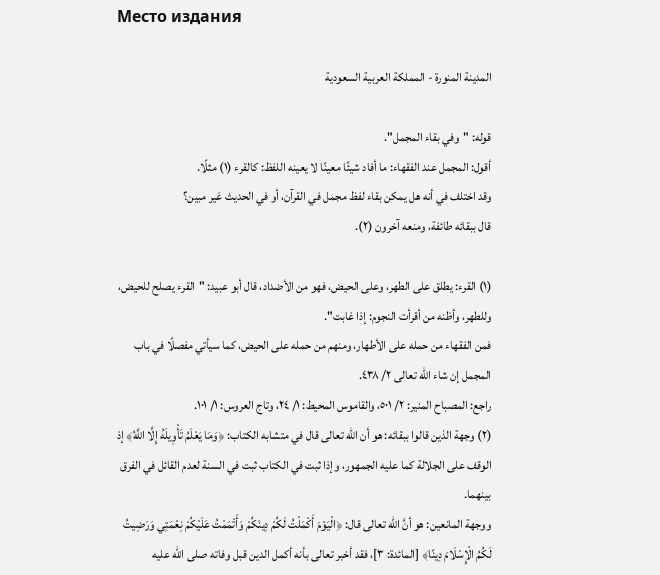Место издания

المدينة المنورة - المملكة العربية السعودية

قوله: "وفي بقاء المجمل".
أقول: المجمل عند الفقهاء: ما أفاد شيئًا معينًا لا يعينه اللفظ: كالقرء (١) مثلًا.
وقد اختلف في أنه هل يمكن بقاء لفظ مجمل في القرآن، أو في الحديث غير مبين؟
قال ببقائه طائفة، ومنعه آخرون (٢).

(١) القرء: يطلق على الطهر، وعلى الحيض، فهو من الأضداد، قال أبو عبيد: "القرء يصلح للحيض، وللطهر، وأظنه من أقرأت النجوم: إذا غابت".
فمن الفقهاء من حمله على الأطهار، ومنهم من حمله على الحيض، كما سيأتي مفصلًا في باب المجمل إن شاء الله تعالى ٢/ ٤٣٨.
راجع: المصباح المنير: ٢/ ٥٠١، والقاموس المحيط: ١/ ٢٤، وتاج العروس: ١/ ١٠١.
(٢) وجهة الذين قالوا ببقائه: هو أن الله تعالى قال في متشابه الكتاب: ﴿وَمَا يَعْلَمُ تَأْوِيلَهُ إِلَّا اللَّهُ﴾ إذ الوقف على الجلالة كما عليه الجمهور، وإذا ثبت في الكتاب ثبت في السنة لعدم القائل في الفرق بينهما.
ووجهة المانعين: هو أنَّ الله تعالى قال: ﴿الْيَوْمَ أَكْمَلْتُ لَكُمْ دِينَكُمْ وَأَتْمَمْتُ عَلَيْكُمْ نِعْمَتِي وَرَضِيتُ لَكُمُ الْإِسْلَامَ دِينًا﴾ [المائدة: ٣]، فقد أخبر تعالى بأنه أكمل الدين قبل وفاته صلى الله عليه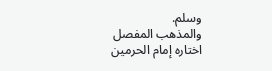وسلم.
والمذهب المفصل اختاره إمام الحرمين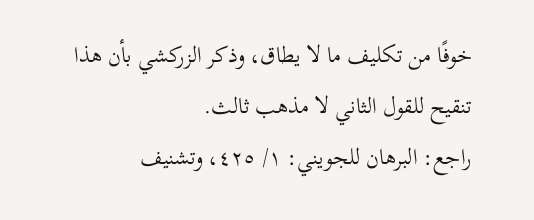خوفًا من تكليف ما لا يطاق، وذكر الزركشي بأن هذا تنقيح للقول الثاني لا مذهب ثالث.
راجع: البرهان للجويني: ١/ ٤٢٥، وتشنيف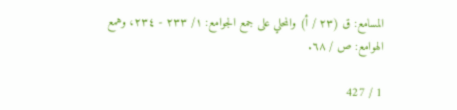المسامع: ق (٢٣ / أ) والمحلي على جمع الجوامع: ١/ ٢٣٣ - ٢٣٤، وهمع الهوامع: ص / ٦٨.

1 / 427